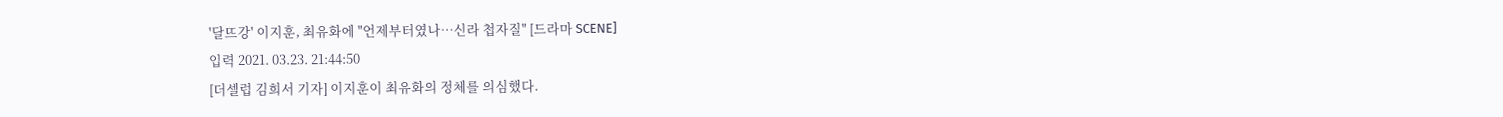'달뜨강' 이지훈, 최유화에 "언제부터였나…신라 첩자질" [드라마 SCENE]
입력 2021. 03.23. 21:44:50
[더셀럽 김희서 기자] 이지훈이 최유화의 정체를 의심했다.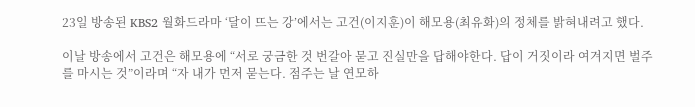23일 방송된 KBS2 월화드라마 ‘달이 뜨는 강’에서는 고건(이지훈)이 해모용(최유화)의 정체를 밝혀내려고 했다.

이날 방송에서 고건은 해모용에 “서로 궁금한 것 번갈아 묻고 진실만을 답해야한다. 답이 거짓이라 여겨지면 벌주를 마시는 것”이라며 “자 내가 먼저 묻는다. 점주는 날 연모하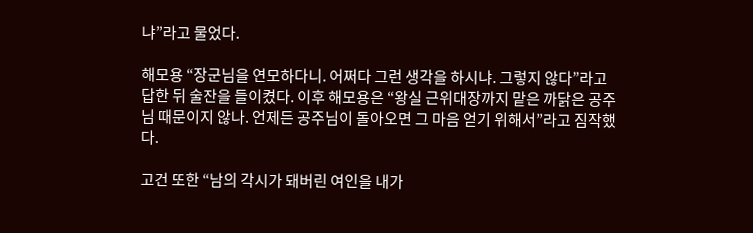냐”라고 물었다.

해모용 “장군님을 연모하다니. 어쩌다 그런 생각을 하시냐. 그렇지 않다”라고 답한 뒤 술잔을 들이켰다. 이후 해모용은 “왕실 근위대장까지 맡은 까닭은 공주님 때문이지 않나. 언제든 공주님이 돌아오면 그 마음 얻기 위해서”라고 짐작했다.

고건 또한 “남의 각시가 돼버린 여인을 내가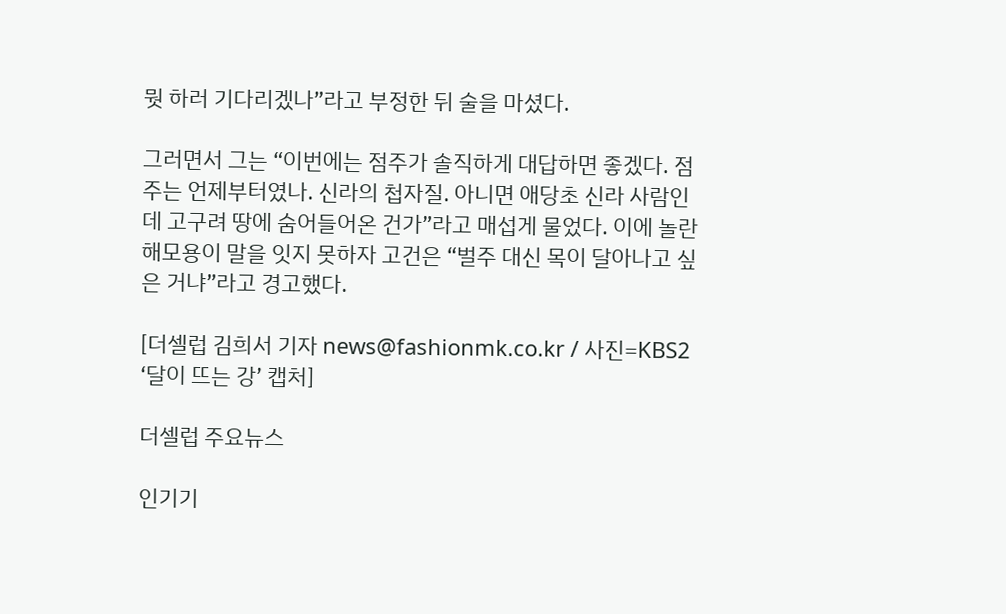뭣 하러 기다리겠나”라고 부정한 뒤 술을 마셨다.

그러면서 그는 “이번에는 점주가 솔직하게 대답하면 좋겠다. 점주는 언제부터였나. 신라의 첩자질. 아니면 애당초 신라 사람인데 고구려 땅에 숨어들어온 건가”라고 매섭게 물었다. 이에 놀란 해모용이 말을 잇지 못하자 고건은 “벌주 대신 목이 달아나고 싶은 거냐”라고 경고했다.

[더셀럽 김희서 기자 news@fashionmk.co.kr / 사진=KBS2 ‘달이 뜨는 강’ 캡처]

더셀럽 주요뉴스

인기기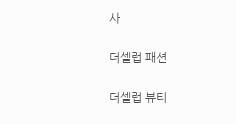사

더셀럽 패션

더셀럽 뷰티